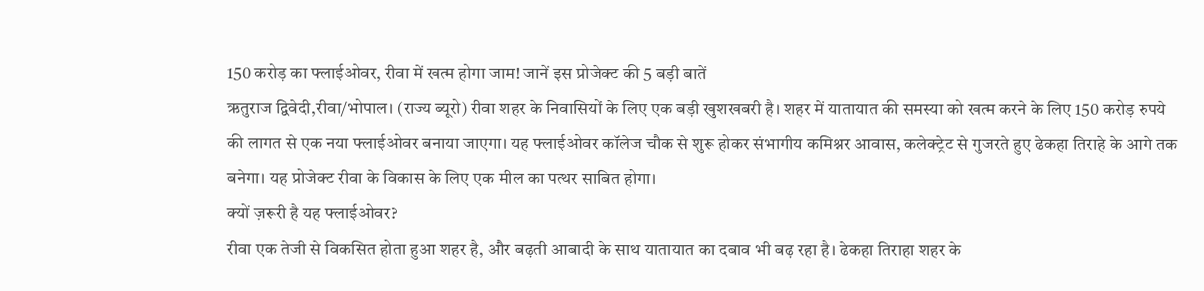150 करोड़ का फ्लाईओवर, रीवा में खत्म होगा जाम! जानें इस प्रोजेक्ट की 5 बड़ी बातें
ऋतुराज द्विवेदी,रीवा/भोपाल। (राज्य ब्यूरो) रीवा शहर के निवासियों के लिए एक बड़ी खुशखबरी है। शहर में यातायात की समस्या को खत्म करने के लिए 150 करोड़ रुपये की लागत से एक नया फ्लाईओवर बनाया जाएगा। यह फ्लाईओवर कॉलेज चौक से शुरू होकर संभागीय कमिश्नर आवास, कलेक्ट्रेट से गुजरते हुए ढेकहा तिराहे के आगे तक बनेगा। यह प्रोजेक्ट रीवा के विकास के लिए एक मील का पत्थर साबित होगा।
क्यों ज़रूरी है यह फ्लाईओवर?
रीवा एक तेजी से विकसित होता हुआ शहर है, और बढ़ती आबादी के साथ यातायात का दबाव भी बढ़ रहा है। ढेकहा तिराहा शहर के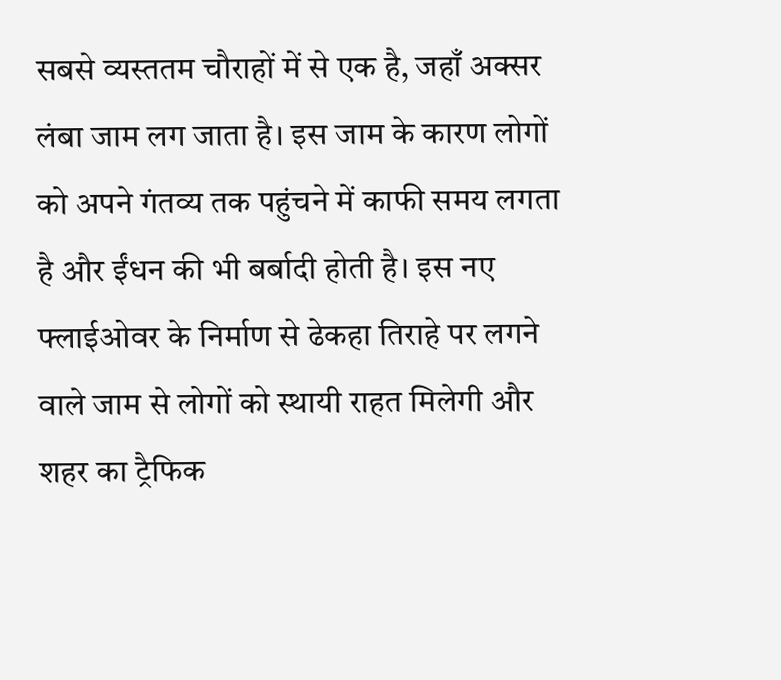सबसे व्यस्ततम चौराहों में से एक है, जहाँ अक्सर लंबा जाम लग जाता है। इस जाम के कारण लोगों को अपने गंतव्य तक पहुंचने में काफी समय लगता है और ईंधन की भी बर्बादी होती है। इस नए फ्लाईओवर के निर्माण से ढेकहा तिराहे पर लगने वाले जाम से लोगों को स्थायी राहत मिलेगी और शहर का ट्रैफिक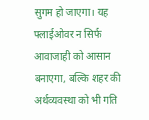सुगम हो जाएगा। यह फ्लाईओवर न सिर्फ आवाजाही को आसान बनाएगा, बल्कि शहर की अर्थव्यवस्था को भी गति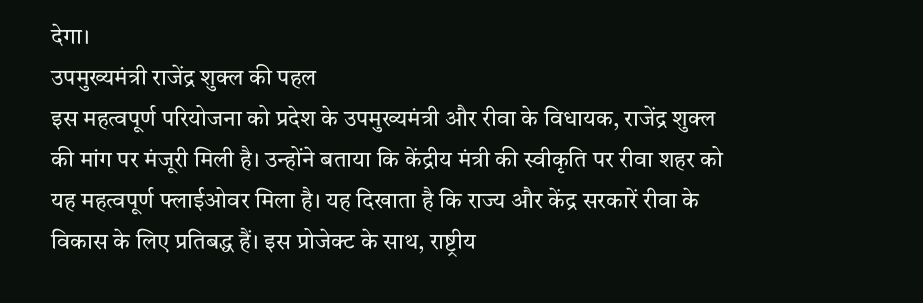देगा।
उपमुख्यमंत्री राजेंद्र शुक्ल की पहल
इस महत्वपूर्ण परियोजना को प्रदेश के उपमुख्यमंत्री और रीवा के विधायक, राजेंद्र शुक्ल की मांग पर मंजूरी मिली है। उन्होंने बताया कि केंद्रीय मंत्री की स्वीकृति पर रीवा शहर को यह महत्वपूर्ण फ्लाईओवर मिला है। यह दिखाता है कि राज्य और केंद्र सरकारें रीवा के विकास के लिए प्रतिबद्ध हैं। इस प्रोजेक्ट के साथ, राष्ट्रीय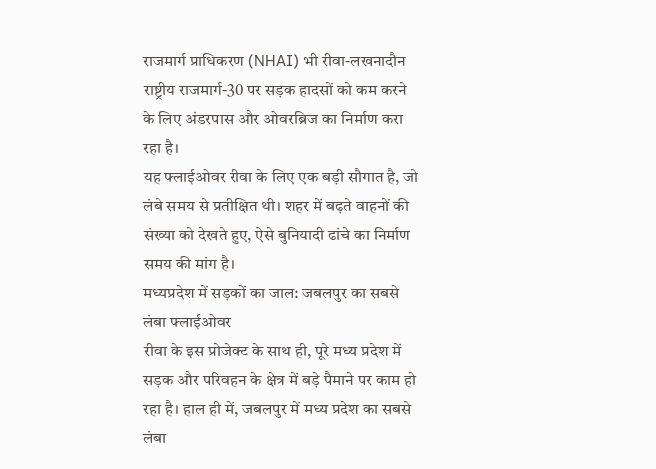राजमार्ग प्राधिकरण (NHAI) भी रीवा-लखनादौन राष्ट्रीय राजमार्ग-30 पर सड़क हादसों को कम करने के लिए अंडरपास और ओवरब्रिज का निर्माण करा रहा है।
यह फ्लाईओवर रीवा के लिए एक बड़ी सौगात है, जो लंबे समय से प्रतीक्षित थी। शहर में बढ़ते वाहनों की संख्या को देखते हुए, ऐसे बुनियादी ढांचे का निर्माण समय की मांग है।
मध्यप्रदेश में सड़कों का जाल: जबलपुर का सबसे लंबा फ्लाईओवर
रीवा के इस प्रोजेक्ट के साथ ही, पूरे मध्य प्रदेश में सड़क और परिवहन के क्षेत्र में बड़े पैमाने पर काम हो रहा है। हाल ही में, जबलपुर में मध्य प्रदेश का सबसे लंबा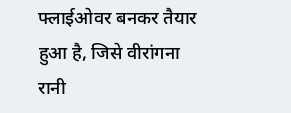फ्लाईओवर बनकर तैयार हुआ है, जिसे वीरांगना रानी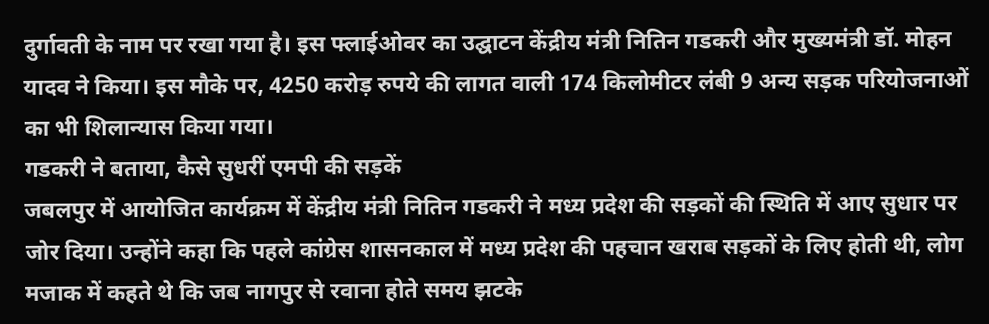दुर्गावती के नाम पर रखा गया है। इस फ्लाईओवर का उद्घाटन केंद्रीय मंत्री नितिन गडकरी और मुख्यमंत्री डॉ. मोहन यादव ने किया। इस मौके पर, 4250 करोड़ रुपये की लागत वाली 174 किलोमीटर लंबी 9 अन्य सड़क परियोजनाओं का भी शिलान्यास किया गया।
गडकरी ने बताया, कैसे सुधरीं एमपी की सड़कें
जबलपुर में आयोजित कार्यक्रम में केंद्रीय मंत्री नितिन गडकरी ने मध्य प्रदेश की सड़कों की स्थिति में आए सुधार पर जोर दिया। उन्होंने कहा कि पहले कांग्रेस शासनकाल में मध्य प्रदेश की पहचान खराब सड़कों के लिए होती थी, लोग मजाक में कहते थे कि जब नागपुर से रवाना होते समय झटके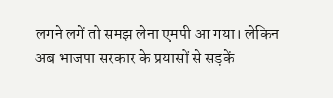लगने लगें तो समझ लेना एमपी आ गया। लेकिन अब भाजपा सरकार के प्रयासों से सड़कें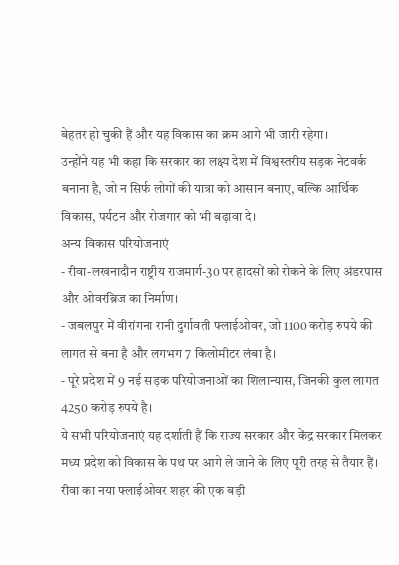बेहतर हो चुकी हैं और यह विकास का क्रम आगे भी जारी रहेगा।
उन्होंने यह भी कहा कि सरकार का लक्ष्य देश में विश्वस्तरीय सड़क नेटवर्क बनाना है, जो न सिर्फ लोगों की यात्रा को आसान बनाए, बल्कि आर्थिक विकास, पर्यटन और रोजगार को भी बढ़ावा दे।
अन्य विकास परियोजनाएं
- रीवा-लखनादौन राष्ट्रीय राजमार्ग-30 पर हादसों को रोकने के लिए अंडरपास और ओवरब्रिज का निर्माण।
- जबलपुर में वीरांगना रानी दुर्गावती फ्लाईओवर, जो 1100 करोड़ रुपये की लागत से बना है और लगभग 7 किलोमीटर लंबा है।
- पूरे प्रदेश में 9 नई सड़क परियोजनाओं का शिलान्यास, जिनकी कुल लागत 4250 करोड़ रुपये है।
ये सभी परियोजनाएं यह दर्शाती हैं कि राज्य सरकार और केंद्र सरकार मिलकर मध्य प्रदेश को विकास के पथ पर आगे ले जाने के लिए पूरी तरह से तैयार हैं। रीवा का नया फ्लाईओवर शहर की एक बड़ी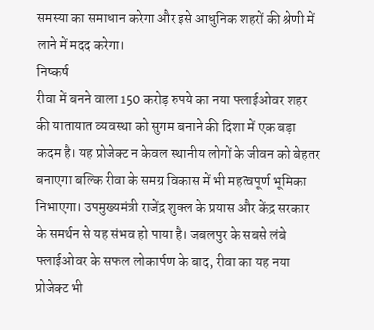समस्या का समाधान करेगा और इसे आधुनिक शहरों की श्रेणी में लाने में मदद करेगा।
निष्कर्ष
रीवा में बनने वाला 150 करोड़ रुपये का नया फ्लाईओवर शहर की यातायात व्यवस्था को सुगम बनाने की दिशा में एक बड़ा कदम है। यह प्रोजेक्ट न केवल स्थानीय लोगों के जीवन को बेहतर बनाएगा बल्कि रीवा के समग्र विकास में भी महत्वपूर्ण भूमिका निभाएगा। उपमुख्यमंत्री राजेंद्र शुक्ल के प्रयास और केंद्र सरकार के समर्थन से यह संभव हो पाया है। जबलपुर के सबसे लंबे फ्लाईओवर के सफल लोकार्पण के बाद, रीवा का यह नया प्रोजेक्ट भी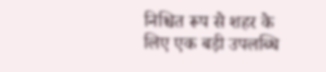निश्चित रूप से शहर के लिए एक बड़ी उपलब्धि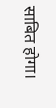साबित होगा।